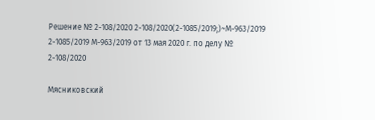Решение № 2-108/2020 2-108/2020(2-1085/2019;)~М-963/2019 2-1085/2019 М-963/2019 от 13 мая 2020 г. по делу № 2-108/2020

Мясниковский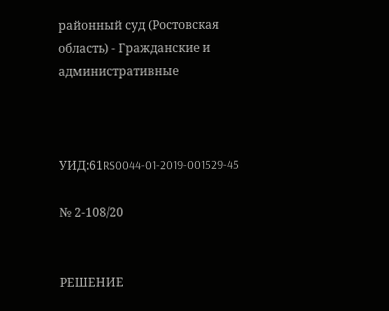районный суд (Ростовская область) - Гражданские и административные



УИД:61RS0044-01-2019-001529-45

№ 2-108/20


РЕШЕНИЕ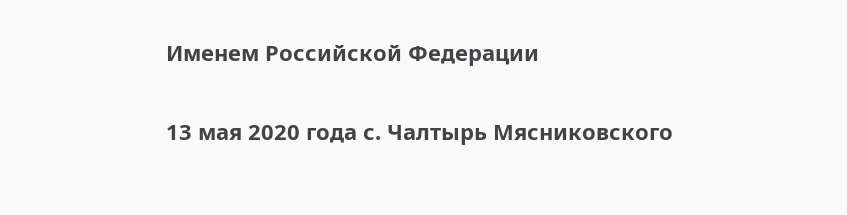Именем Российской Федерации

13 мая 2020 года с. Чалтырь Мясниковского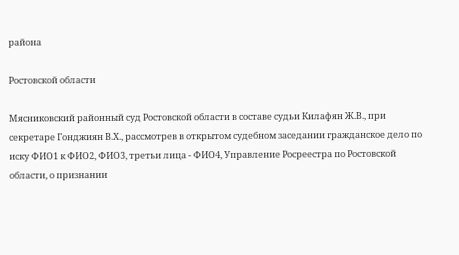района

Ростовской области

Мясниковский районный суд Ростовской области в составе судьи Килафян Ж.В., при секретаре Гонджиян В.Х., рассмотрев в открытом судебном заседании гражданское дело по иску ФИО1 к ФИО2, ФИО3, третьи лица - ФИО4, Управление Росреестра по Ростовской области, о признании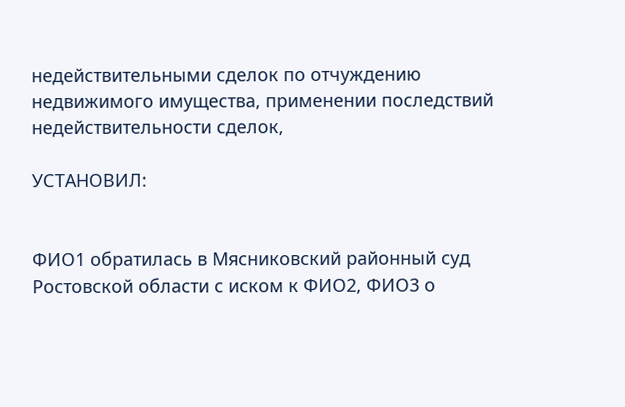недействительными сделок по отчуждению недвижимого имущества, применении последствий недействительности сделок,

УСТАНОВИЛ:


ФИО1 обратилась в Мясниковский районный суд Ростовской области с иском к ФИО2, ФИО3 о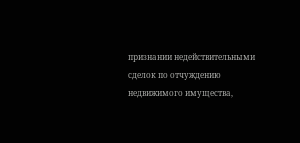признании недействительными сделок по отчуждению недвижимого имущества,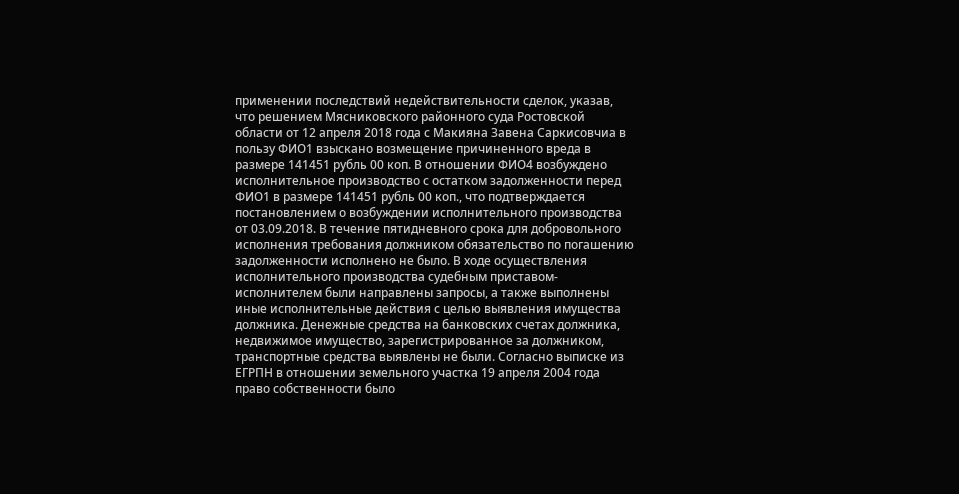применении последствий недействительности сделок, указав, что решением Мясниковского районного суда Ростовской области от 12 апреля 2018 года с Макияна Завена Саркисовчиа в пользу ФИО1 взыскано возмещение причиненного вреда в размере 141451 рубль 00 коп. В отношении ФИО4 возбуждено исполнительное производство с остатком задолженности перед ФИО1 в размере 141451 рубль 00 коп., что подтверждается постановлением о возбуждении исполнительного производства от 03.09.2018. В течение пятидневного срока для добровольного исполнения требования должником обязательство по погашению задолженности исполнено не было. В ходе осуществления исполнительного производства судебным приставом-исполнителем были направлены запросы, а также выполнены иные исполнительные действия с целью выявления имущества должника. Денежные средства на банковских счетах должника, недвижимое имущество, зарегистрированное за должником, транспортные средства выявлены не были. Согласно выписке из ЕГРПН в отношении земельного участка 19 апреля 2004 года право собственности было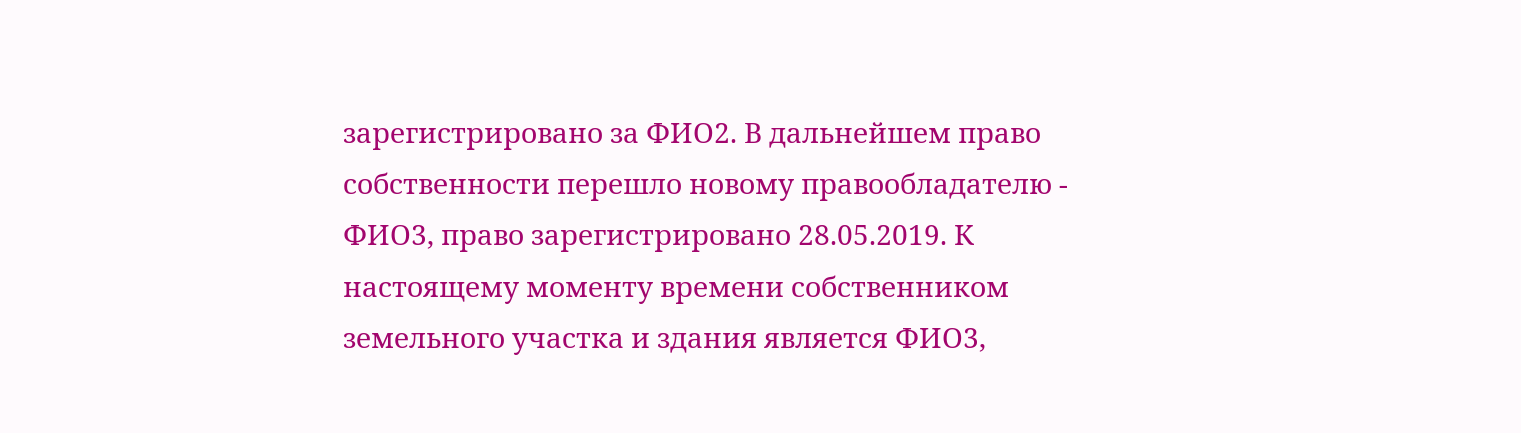зарегистрировано за ФИО2. В дальнейшем право собственности перешло новому правообладателю - ФИО3, право зарегистрировано 28.05.2019. К настоящему моменту времени собственником земельного участка и здания является ФИО3,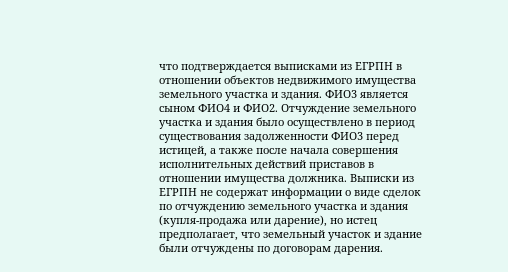что подтверждается выписками из ЕГРПН в отношении объектов недвижимого имущества земельного участка и здания. ФИО3 является сыном ФИО4 и ФИО2. Отчуждение земельного участка и здания было осуществлено в период существования задолженности ФИО3 перед истицей, а также после начала совершения исполнительных действий приставов в отношении имущества должника. Выписки из ЕГРПН не содержат информации о виде сделок по отчуждению земельного участка и здания (купля-продажа или дарение), но истец предполагает, что земельный участок и здание были отчуждены по договорам дарения.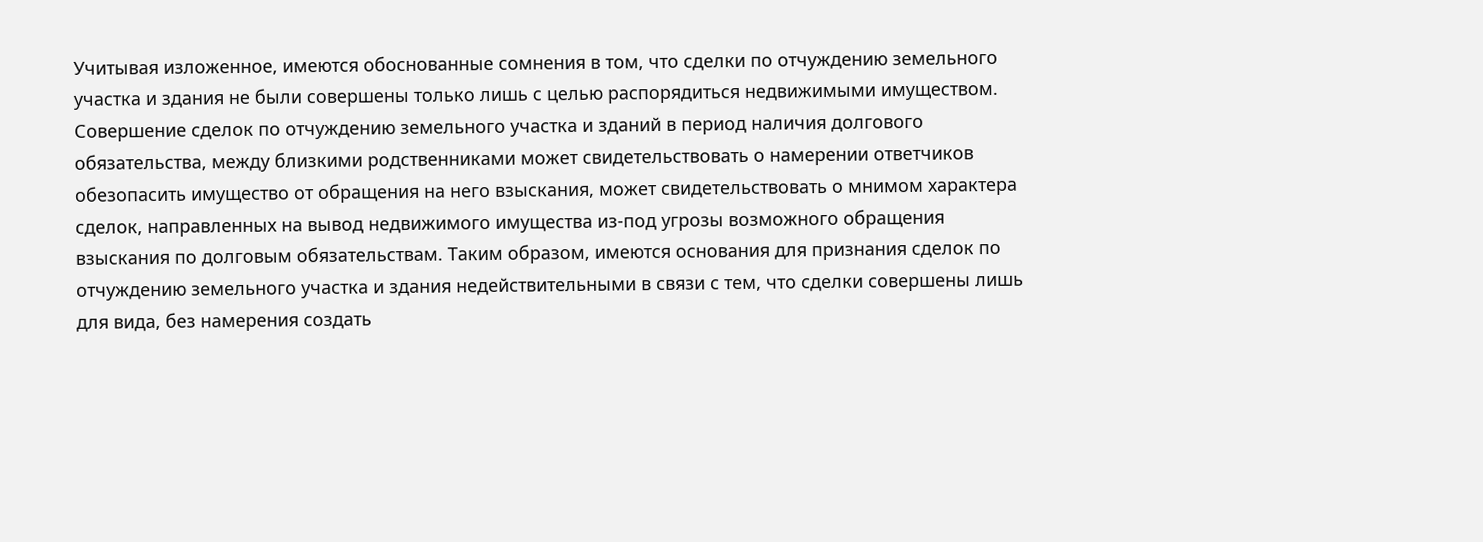Учитывая изложенное, имеются обоснованные сомнения в том, что сделки по отчуждению земельного участка и здания не были совершены только лишь с целью распорядиться недвижимыми имуществом. Совершение сделок по отчуждению земельного участка и зданий в период наличия долгового обязательства, между близкими родственниками может свидетельствовать о намерении ответчиков обезопасить имущество от обращения на него взыскания, может свидетельствовать о мнимом характера сделок, направленных на вывод недвижимого имущества из-под угрозы возможного обращения взыскания по долговым обязательствам. Таким образом, имеются основания для признания сделок по отчуждению земельного участка и здания недействительными в связи с тем, что сделки совершены лишь для вида, без намерения создать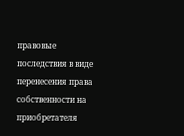правовые последствия в виде перенесения права собственности на приобретателя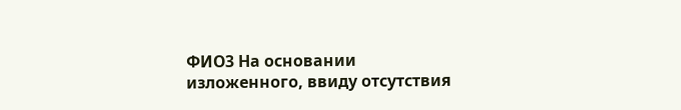ФИО3 На основании изложенного, ввиду отсутствия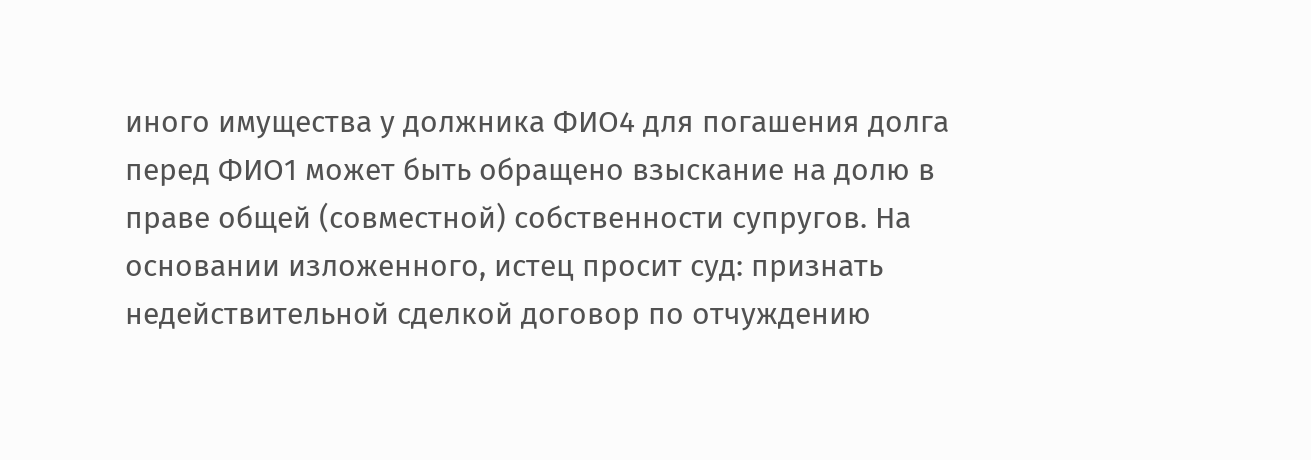иного имущества у должника ФИО4 для погашения долга перед ФИО1 может быть обращено взыскание на долю в праве общей (совместной) собственности супругов. На основании изложенного, истец просит суд: признать недействительной сделкой договор по отчуждению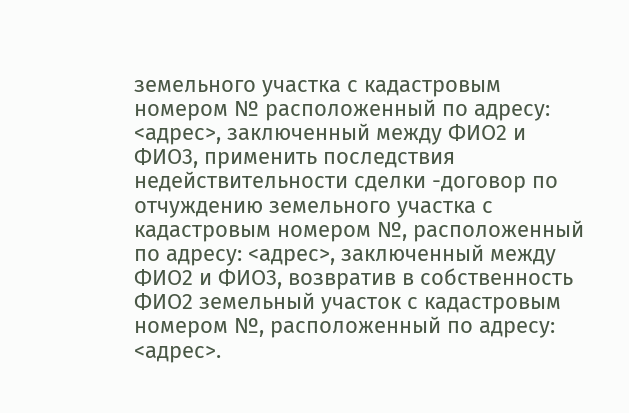земельного участка с кадастровым номером № расположенный по адресу: <адрес>, заключенный между ФИО2 и ФИО3, применить последствия недействительности сделки -договор по отчуждению земельного участка с кадастровым номером №, расположенный по адресу: <адрес>, заключенный между ФИО2 и ФИО3, возвратив в собственность ФИО2 земельный участок с кадастровым номером №, расположенный по адресу: <адрес>.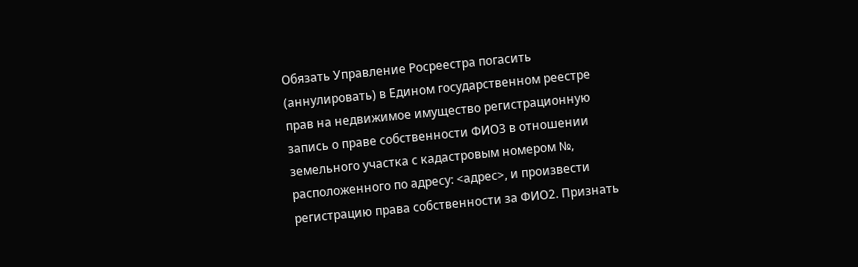Обязать Управление Росреестра погасить (аннулировать) в Едином государственном реестре прав на недвижимое имущество регистрационную запись о праве собственности ФИО3 в отношении земельного участка с кадастровым номером №, расположенного по адресу: <адрес>, и произвести регистрацию права собственности за ФИО2. Признать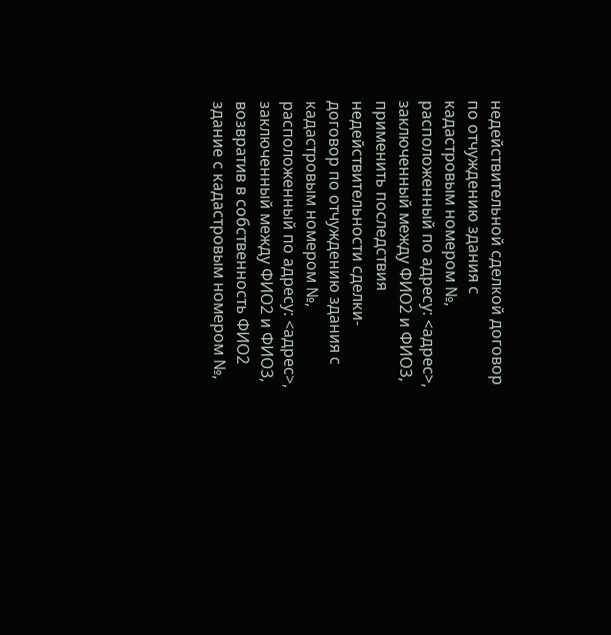недействительной сделкой договор по отчуждению здания с кадастровым номером №, расположенный по адресу: <адрес>, заключенный между ФИО2 и ФИО3, применить последствия недействительности сделки- договор по отчуждению здания с кадастровым номером №, расположенный по адресу: <адрес>, заключенный между ФИО2 и ФИО3, возвратив в собственность ФИО2 здание с кадастровым номером №,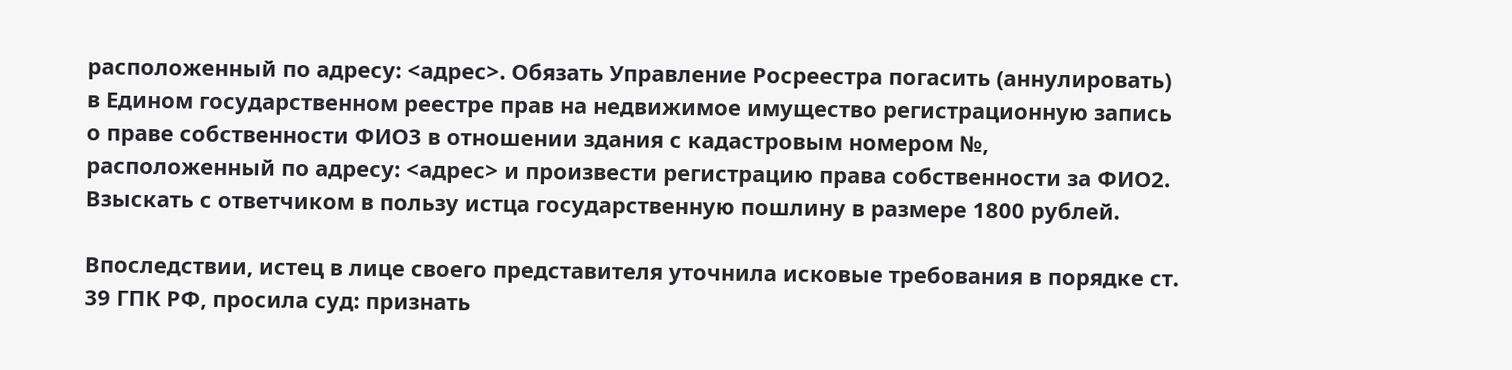расположенный по адресу: <адрес>. Обязать Управление Росреестра погасить (аннулировать) в Едином государственном реестре прав на недвижимое имущество регистрационную запись о праве собственности ФИО3 в отношении здания с кадастровым номером №, расположенный по адресу: <адрес> и произвести регистрацию права собственности за ФИО2. Взыскать с ответчиком в пользу истца государственную пошлину в размере 1800 рублей.

Впоследствии, истец в лице своего представителя уточнила исковые требования в порядке ст. 39 ГПК РФ, просила суд: признать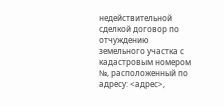недействительной сделкой договор по отчуждению земельного участка с кадастровым номером №, расположенный по адресу: <адрес>,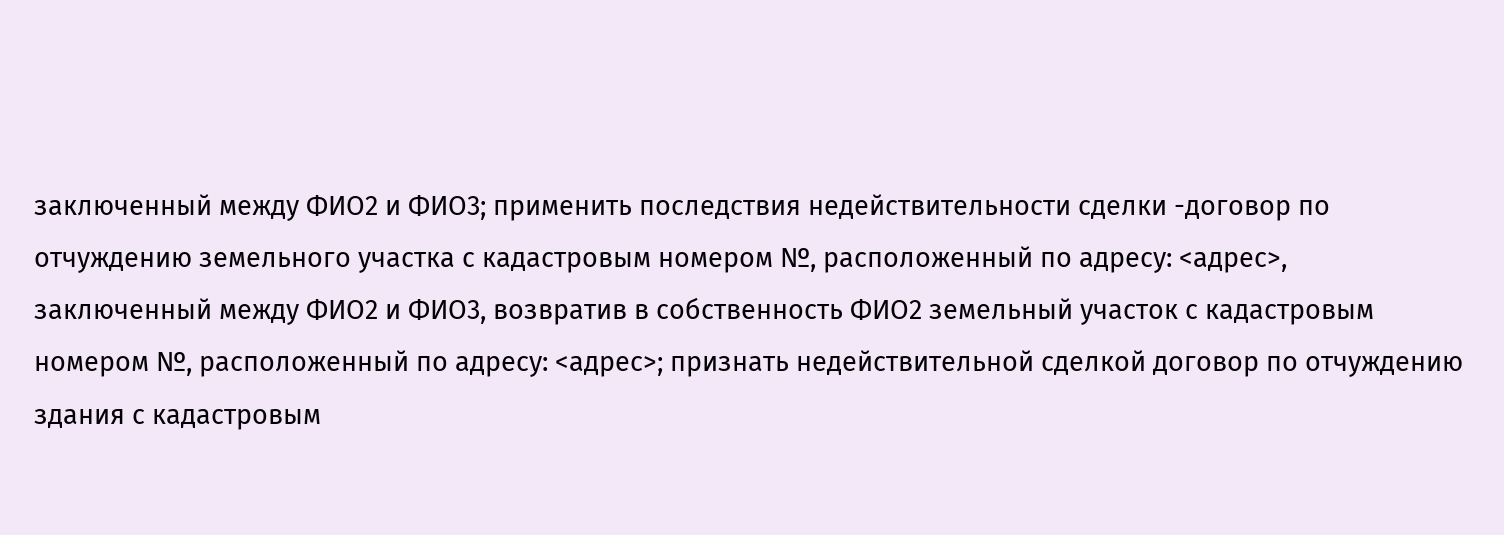заключенный между ФИО2 и ФИО3; применить последствия недействительности сделки -договор по отчуждению земельного участка с кадастровым номером №, расположенный по адресу: <адрес>, заключенный между ФИО2 и ФИО3, возвратив в собственность ФИО2 земельный участок с кадастровым номером №, расположенный по адресу: <адрес>; признать недействительной сделкой договор по отчуждению здания с кадастровым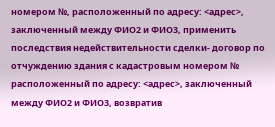номером №, расположенный по адресу: <адрес>, заключенный между ФИО2 и ФИО3, применить последствия недействительности сделки- договор по отчуждению здания с кадастровым номером № расположенный по адресу: <адрес>, заключенный между ФИО2 и ФИО3, возвратив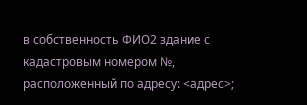в собственность ФИО2 здание с кадастровым номером №, расположенный по адресу: <адрес>;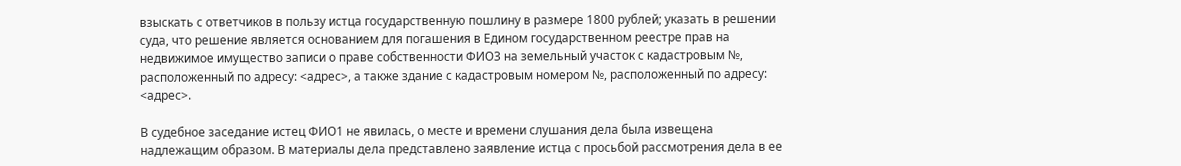взыскать с ответчиков в пользу истца государственную пошлину в размере 1800 рублей; указать в решении суда, что решение является основанием для погашения в Едином государственном реестре прав на недвижимое имущество записи о праве собственности ФИО3 на земельный участок с кадастровым №, расположенный по адресу: <адрес>, а также здание с кадастровым номером №, расположенный по адресу: <адрес>.

В судебное заседание истец ФИО1 не явилась, о месте и времени слушания дела была извещена надлежащим образом. В материалы дела представлено заявление истца с просьбой рассмотрения дела в ее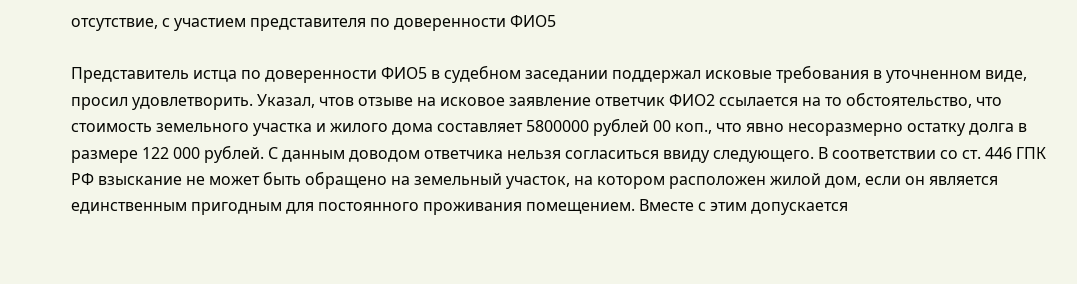отсутствие, с участием представителя по доверенности ФИО5

Представитель истца по доверенности ФИО5 в судебном заседании поддержал исковые требования в уточненном виде, просил удовлетворить. Указал, чтов отзыве на исковое заявление ответчик ФИО2 ссылается на то обстоятельство, что стоимость земельного участка и жилого дома составляет 5800000 рублей 00 коп., что явно несоразмерно остатку долга в размере 122 000 рублей. С данным доводом ответчика нельзя согласиться ввиду следующего. В соответствии со ст. 446 ГПК РФ взыскание не может быть обращено на земельный участок, на котором расположен жилой дом, если он является единственным пригодным для постоянного проживания помещением. Вместе с этим допускается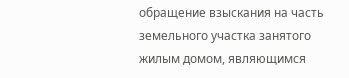обращение взыскания на часть земельного участка занятого жилым домом, являющимся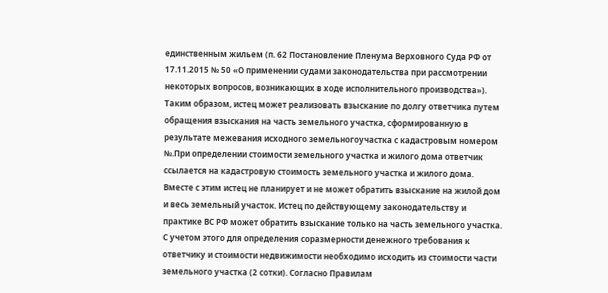единственным жильем (п. 62 Постановление Пленума Верховного Суда РФ от 17.11.2015 № 50 «О применении судами законодательства при рассмотрении некоторых вопросов, возникающих в ходе исполнительного производства»). Таким образом, истец может реализовать взыскание по долгу ответчика путем обращения взыскания на часть земельного участка, сформированную в результате межевания исходного земельногоучастка с кадастровым номером №.При определении стоимости земельного участка и жилого дома ответчик ссылается на кадастровую стоимость земельного участка и жилого дома. Вместе с этим истец не планирует и не может обратить взыскание на жилой дом и весь земельный участок. Истец по действующему законодательству и практике ВС РФ может обратить взыскание только на часть земельного участка. С учетом этого для определения соразмерности денежного требования к ответчику и стоимости недвижимости необходимо исходить из стоимости части земельного участка (2 сотки). Согласно Правилам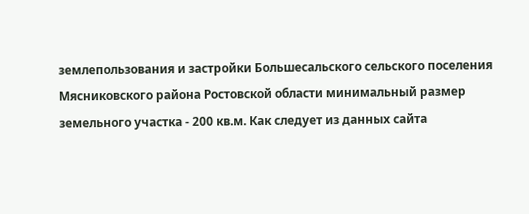землепользования и застройки Большесальского сельского поселения Мясниковского района Ростовской области минимальный размер земельного участка - 200 кв.м. Как следует из данных сайта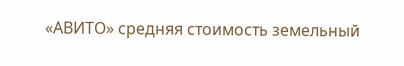«АВИТО» средняя стоимость земельный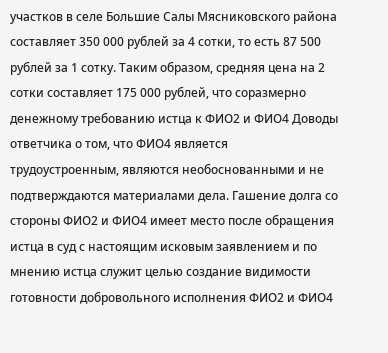участков в селе Большие Салы Мясниковского района составляет 350 000 рублей за 4 сотки, то есть 87 500 рублей за 1 сотку. Таким образом, средняя цена на 2 сотки составляет 175 000 рублей, что соразмерно денежному требованию истца к ФИО2 и ФИО4 Доводы ответчика о том, что ФИО4 является трудоустроенным, являются необоснованными и не подтверждаются материалами дела. Гашение долга со стороны ФИО2 и ФИО4 имеет место после обращения истца в суд с настоящим исковым заявлением и по мнению истца служит целью создание видимости готовности добровольного исполнения ФИО2 и ФИО4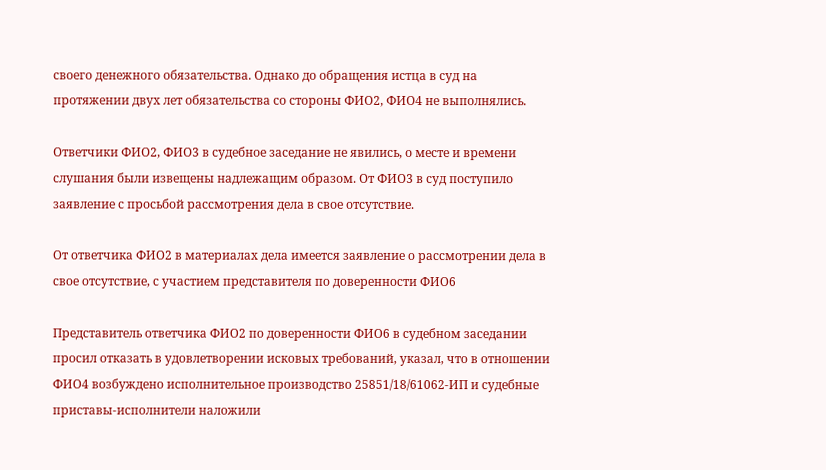своего денежного обязательства. Однако до обращения истца в суд на протяжении двух лет обязательства со стороны ФИО2, ФИО4 не выполнялись.

Ответчики ФИО2, ФИО3 в судебное заседание не явились, о месте и времени слушания были извещены надлежащим образом. От ФИО3 в суд поступило заявление с просьбой рассмотрения дела в свое отсутствие.

От ответчика ФИО2 в материалах дела имеется заявление о рассмотрении дела в свое отсутствие, с участием представителя по доверенности ФИО6

Представитель ответчика ФИО2 по доверенности ФИО6 в судебном заседании просил отказать в удовлетворении исковых требований, указал, что в отношении ФИО4 возбуждено исполнительное производство 25851/18/61062-ИП и судебные приставы-исполнители наложили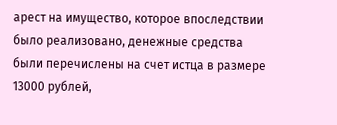арест на имущество, которое впоследствии было реализовано, денежные средства были перечислены на счет истца в размере 13000 рублей,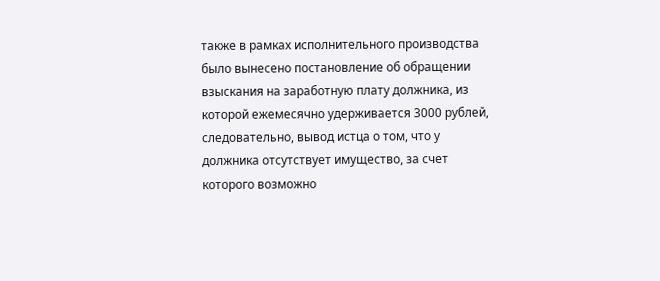также в рамках исполнительного производства было вынесено постановление об обращении взыскания на заработную плату должника, из которой ежемесячно удерживается 3000 рублей, следовательно, вывод истца о том, что у должника отсутствует имущество, за счет которого возможно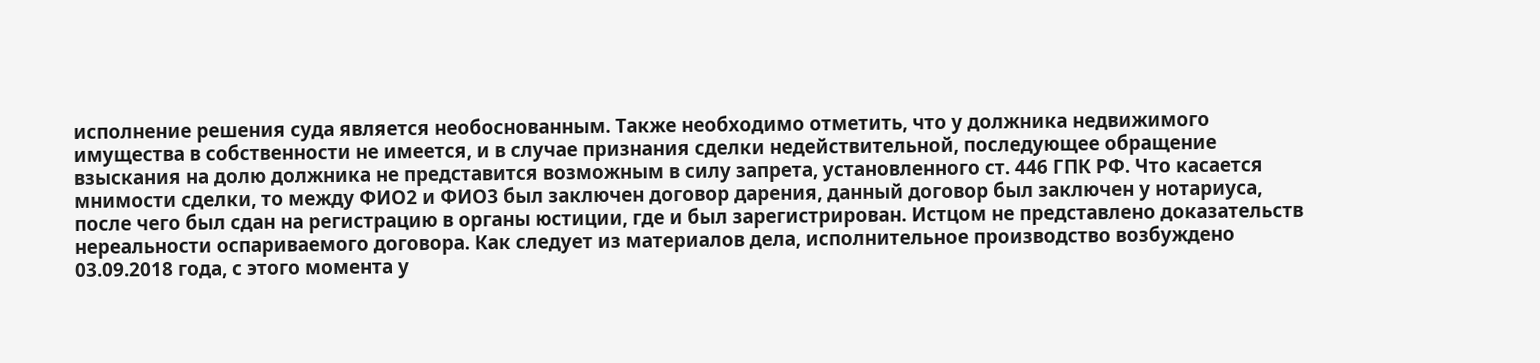исполнение решения суда является необоснованным. Также необходимо отметить, что у должника недвижимого имущества в собственности не имеется, и в случае признания сделки недействительной, последующее обращение взыскания на долю должника не представится возможным в силу запрета, установленного ст. 446 ГПК РФ. Что касается мнимости сделки, то между ФИО2 и ФИО3 был заключен договор дарения, данный договор был заключен у нотариуса, после чего был сдан на регистрацию в органы юстиции, где и был зарегистрирован. Истцом не представлено доказательств нереальности оспариваемого договора. Как следует из материалов дела, исполнительное производство возбуждено 03.09.2018 года, с этого момента у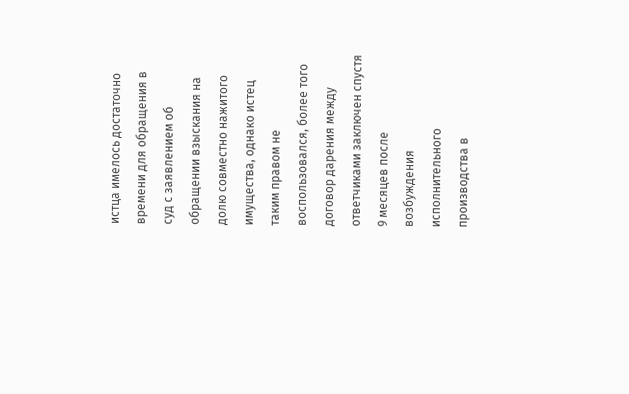истца имелось достаточно времени для обращения в суд с заявлением об обращении взыскания на долю совместно нажитого имущества, однако истец таким правом не воспользовался, более того договор дарения между ответчиками заключен спустя 9 месяцев после возбуждения исполнительного производства в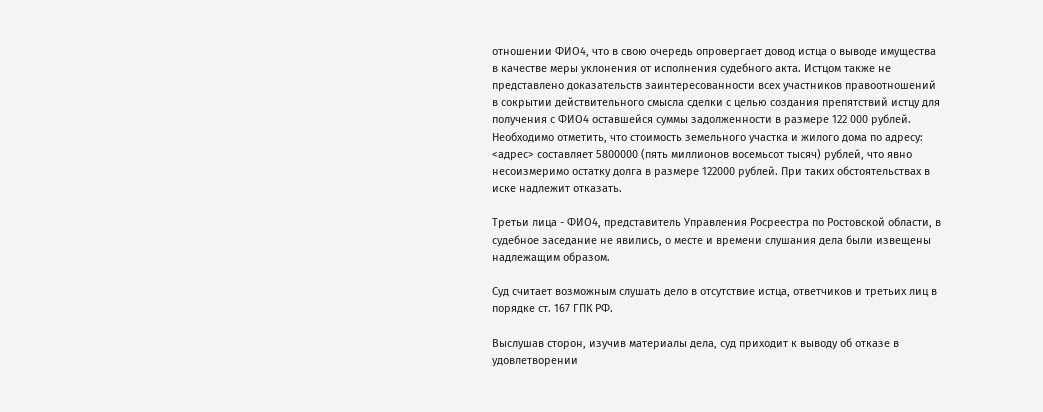отношении ФИО4, что в свою очередь опровергает довод истца о выводе имущества в качестве меры уклонения от исполнения судебного акта. Истцом также не представлено доказательств заинтересованности всех участников правоотношений в сокрытии действительного смысла сделки с целью создания препятствий истцу для получения с ФИО4 оставшейся суммы задолженности в размере 122 000 рублей. Необходимо отметить, что стоимость земельного участка и жилого дома по адресу: <адрес> составляет 5800000 (пять миллионов восемьсот тысяч) рублей, что явно несоизмеримо остатку долга в размере 122000 рублей. При таких обстоятельствах в иске надлежит отказать.

Третьи лица - ФИО4, представитель Управления Росреестра по Ростовской области, в судебное заседание не явились, о месте и времени слушания дела были извещены надлежащим образом.

Суд считает возможным слушать дело в отсутствие истца, ответчиков и третьих лиц в порядке ст. 167 ГПК РФ.

Выслушав сторон, изучив материалы дела, суд приходит к выводу об отказе в удовлетворении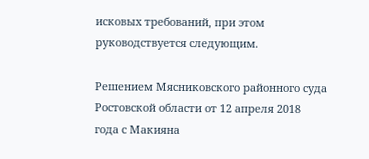исковых требований, при этом руководствуется следующим.

Решением Мясниковского районного суда Ростовской области от 12 апреля 2018 года с Макияна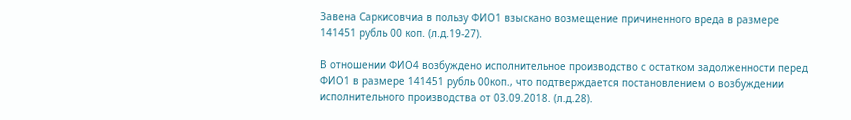Завена Саркисовчиа в пользу ФИО1 взыскано возмещение причиненного вреда в размере 141451 рубль 00 коп. (л.д.19-27).

В отношении ФИО4 возбуждено исполнительное производство с остатком задолженности перед ФИО1 в размере 141451 рубль 00коп., что подтверждается постановлением о возбуждении исполнительного производства от 03.09.2018. (л.д.28).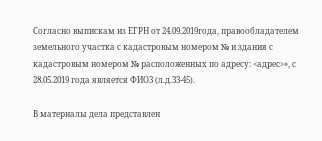Согласно выпискам из ЕГРН от 24.09.2019года, правообладателем земельного участка с кадастровым номером № и здания с кадастровым номером № расположенных по адресу: <адрес>», с 28.05.2019 года является ФИО3 (л.д.33-45).

В материалы дела представлен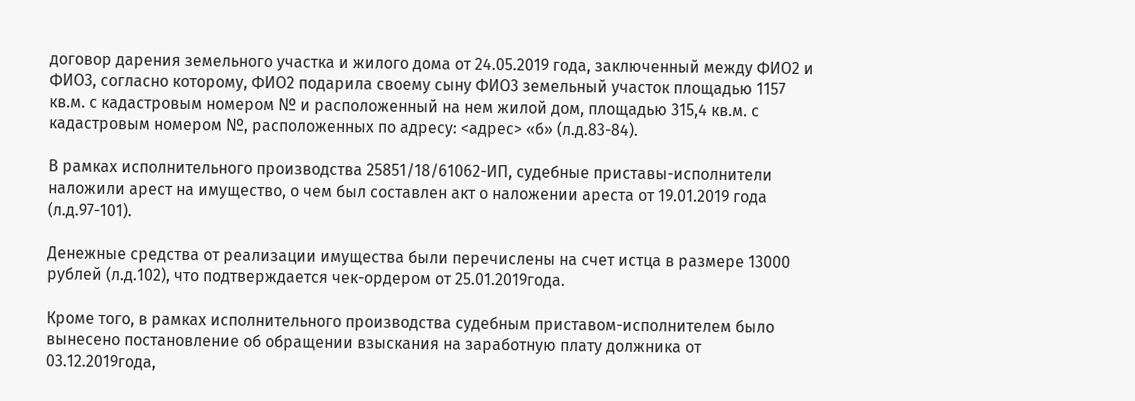договор дарения земельного участка и жилого дома от 24.05.2019 года, заключенный между ФИО2 и ФИО3, согласно которому, ФИО2 подарила своему сыну ФИО3 земельный участок площадью 1157 кв.м. с кадастровым номером № и расположенный на нем жилой дом, площадью 315,4 кв.м. с кадастровым номером №, расположенных по адресу: <адрес> «б» (л.д.83-84).

В рамках исполнительного производства 25851/18/61062-ИП, судебные приставы-исполнители наложили арест на имущество, о чем был составлен акт о наложении ареста от 19.01.2019 года (л.д.97-101).

Денежные средства от реализации имущества были перечислены на счет истца в размере 13000 рублей (л.д.102), что подтверждается чек-ордером от 25.01.2019года.

Кроме того, в рамках исполнительного производства судебным приставом-исполнителем было вынесено постановление об обращении взыскания на заработную плату должника от 03.12.2019года,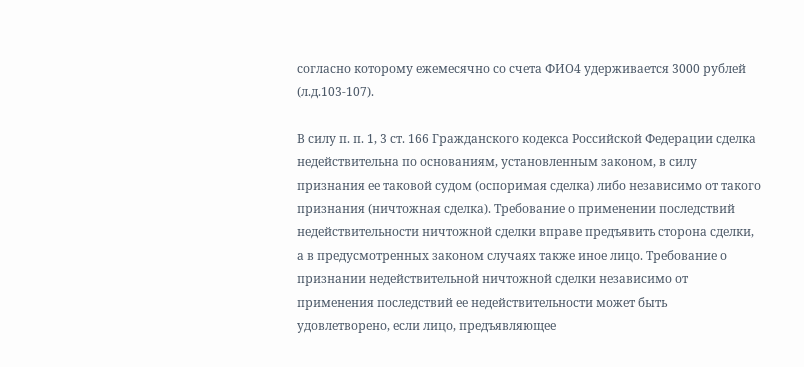согласно которому ежемесячно со счета ФИО4 удерживается 3000 рублей (л.д.103-107).

В силу п. п. 1, 3 ст. 166 Гражданского кодекса Российской Федерации сделка недействительна по основаниям, установленным законом, в силу признания ее таковой судом (оспоримая сделка) либо независимо от такого признания (ничтожная сделка). Требование о применении последствий недействительности ничтожной сделки вправе предъявить сторона сделки, а в предусмотренных законом случаях также иное лицо. Требование о признании недействительной ничтожной сделки независимо от применения последствий ее недействительности может быть удовлетворено, если лицо, предъявляющее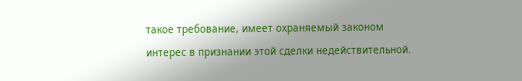такое требование, имеет охраняемый законом интерес в признании этой сделки недействительной.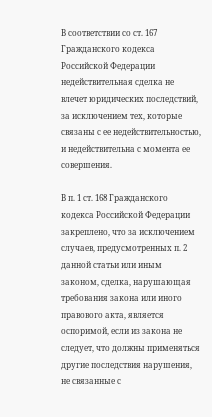В соответствии со ст. 167 Гражданского кодекса Российской Федерации недействительная сделка не влечет юридических последствий, за исключением тех, которые связаны с ее недействительностью, и недействительна с момента ее совершения.

В п. 1 ст. 168 Гражданского кодекса Российской Федерации закреплено, что за исключением случаев, предусмотренных п. 2 данной статьи или иным законом, сделка, нарушающая требования закона или иного правового акта, является оспоримой, если из закона не следует, что должны применяться другие последствия нарушения, не связанные с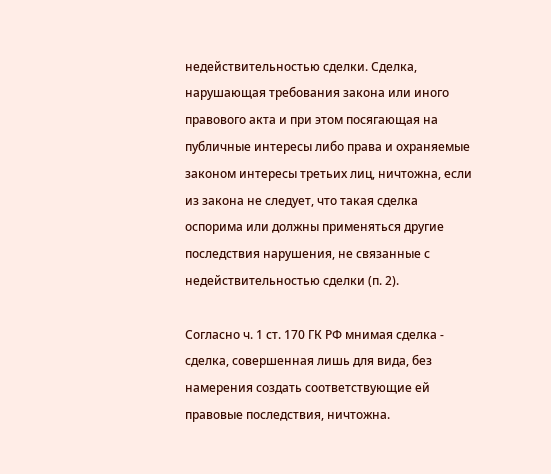недействительностью сделки. Сделка, нарушающая требования закона или иного правового акта и при этом посягающая на публичные интересы либо права и охраняемые законом интересы третьих лиц, ничтожна, если из закона не следует, что такая сделка оспорима или должны применяться другие последствия нарушения, не связанные с недействительностью сделки (п. 2).

Согласно ч. 1 ст. 170 ГК РФ мнимая сделка - сделка, совершенная лишь для вида, без намерения создать соответствующие ей правовые последствия, ничтожна.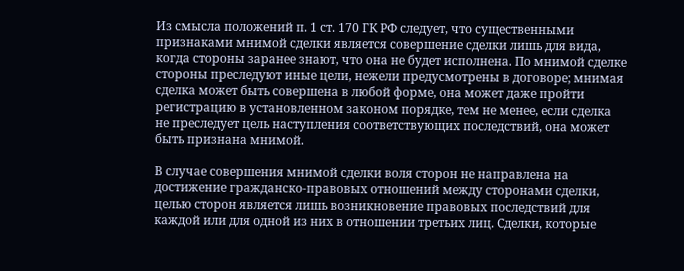Из смысла положений п. 1 ст. 170 ГК РФ следует, что существенными признаками мнимой сделки является совершение сделки лишь для вида, когда стороны заранее знают, что она не будет исполнена. По мнимой сделке стороны преследуют иные цели, нежели предусмотрены в договоре; мнимая сделка может быть совершена в любой форме, она может даже пройти регистрацию в установленном законом порядке, тем не менее, если сделка не преследует цель наступления соответствующих последствий, она может быть признана мнимой.

В случае совершения мнимой сделки воля сторон не направлена на достижение гражданско-правовых отношений между сторонами сделки, целью сторон является лишь возникновение правовых последствий для каждой или для одной из них в отношении третьих лиц. Сделки, которые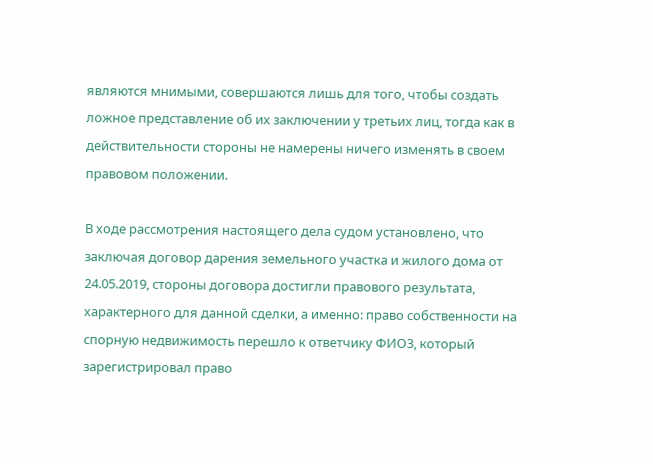являются мнимыми, совершаются лишь для того, чтобы создать ложное представление об их заключении у третьих лиц, тогда как в действительности стороны не намерены ничего изменять в своем правовом положении.

В ходе рассмотрения настоящего дела судом установлено, что заключая договор дарения земельного участка и жилого дома от 24.05.2019, стороны договора достигли правового результата, характерного для данной сделки, а именно: право собственности на спорную недвижимость перешло к ответчику ФИО3, который зарегистрировал право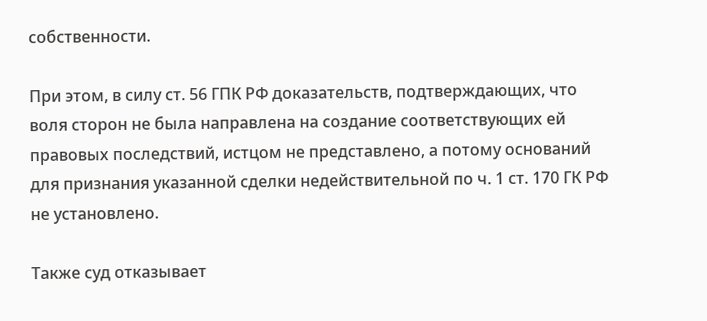собственности.

При этом, в силу ст. 56 ГПК РФ доказательств, подтверждающих, что воля сторон не была направлена на создание соответствующих ей правовых последствий, истцом не представлено, а потому оснований для признания указанной сделки недействительной по ч. 1 ст. 170 ГК РФ не установлено.

Также суд отказывает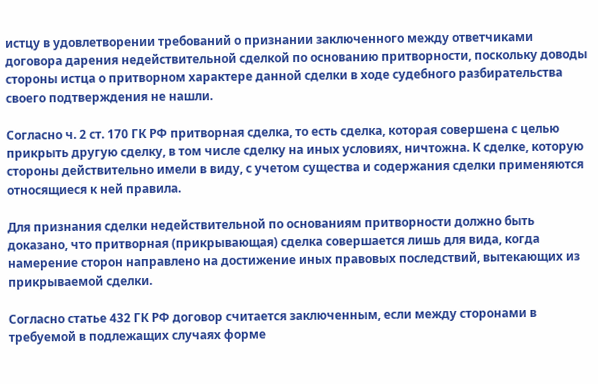истцу в удовлетворении требований о признании заключенного между ответчиками договора дарения недействительной сделкой по основанию притворности, поскольку доводы стороны истца о притворном характере данной сделки в ходе судебного разбирательства своего подтверждения не нашли.

Согласно ч. 2 ст. 170 ГК РФ притворная сделка, то есть сделка, которая совершена с целью прикрыть другую сделку, в том числе сделку на иных условиях, ничтожна. К сделке, которую стороны действительно имели в виду, с учетом существа и содержания сделки применяются относящиеся к ней правила.

Для признания сделки недействительной по основаниям притворности должно быть доказано, что притворная (прикрывающая) сделка совершается лишь для вида, когда намерение сторон направлено на достижение иных правовых последствий, вытекающих из прикрываемой сделки.

Согласно статье 432 ГК РФ договор считается заключенным, если между сторонами в требуемой в подлежащих случаях форме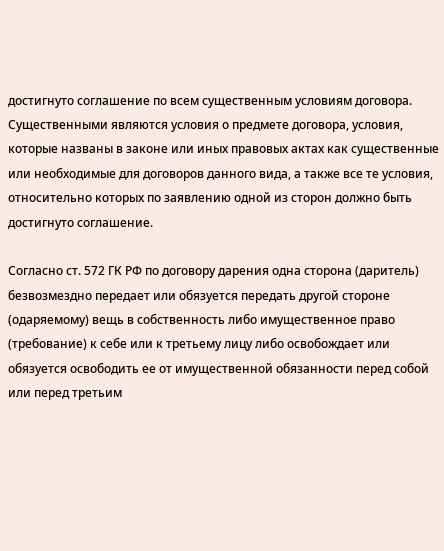достигнуто соглашение по всем существенным условиям договора. Существенными являются условия о предмете договора, условия, которые названы в законе или иных правовых актах как существенные или необходимые для договоров данного вида, а также все те условия, относительно которых по заявлению одной из сторон должно быть достигнуто соглашение.

Согласно ст. 572 ГК РФ по договору дарения одна сторона (даритель) безвозмездно передает или обязуется передать другой стороне (одаряемому) вещь в собственность либо имущественное право (требование) к себе или к третьему лицу либо освобождает или обязуется освободить ее от имущественной обязанности перед собой или перед третьим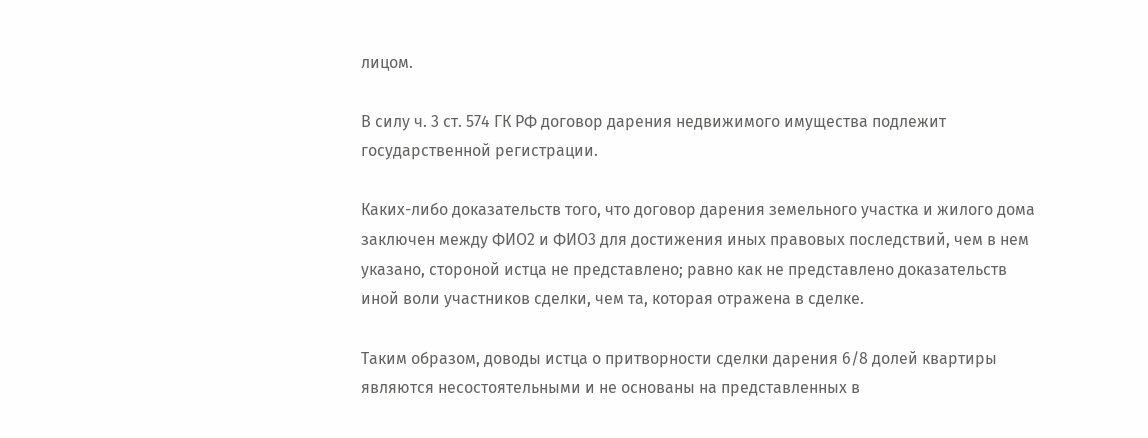лицом.

В силу ч. 3 ст. 574 ГК РФ договор дарения недвижимого имущества подлежит государственной регистрации.

Каких-либо доказательств того, что договор дарения земельного участка и жилого дома заключен между ФИО2 и ФИО3 для достижения иных правовых последствий, чем в нем указано, стороной истца не представлено; равно как не представлено доказательств иной воли участников сделки, чем та, которая отражена в сделке.

Таким образом, доводы истца о притворности сделки дарения 6/8 долей квартиры являются несостоятельными и не основаны на представленных в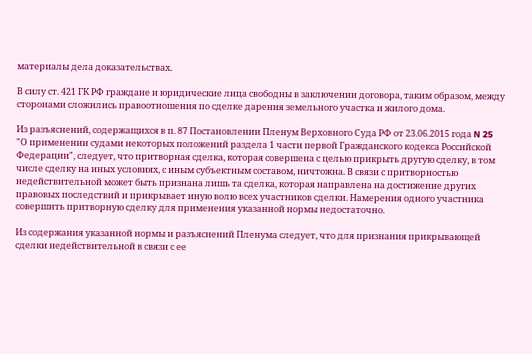материалы дела доказательствах.

В силу ст. 421 ГК РФ граждане и юридические лица свободны в заключении договора, таким образом, между сторонами сложились правоотношения по сделке дарения земельного участка и жилого дома.

Из разъяснений, содержащихся в п. 87 Постановлении Пленум Верховного Суда РФ от 23.06.2015 года N 25 "О применении судами некоторых положений раздела 1 части первой Гражданского кодекса Российской Федерации", следует, что притворная сделка, которая совершена с целью прикрыть другую сделку, в том числе сделку на иных условиях, с иным субъектным составом, ничтожна. В связи с притворностью недействительной может быть признана лишь та сделка, которая направлена на достижение других правовых последствий и прикрывает иную волю всех участников сделки. Намерения одного участника совершить притворную сделку для применения указанной нормы недостаточно.

Из содержания указанной нормы и разъяснений Пленума следует, что для признания прикрывающей сделки недействительной в связи с ее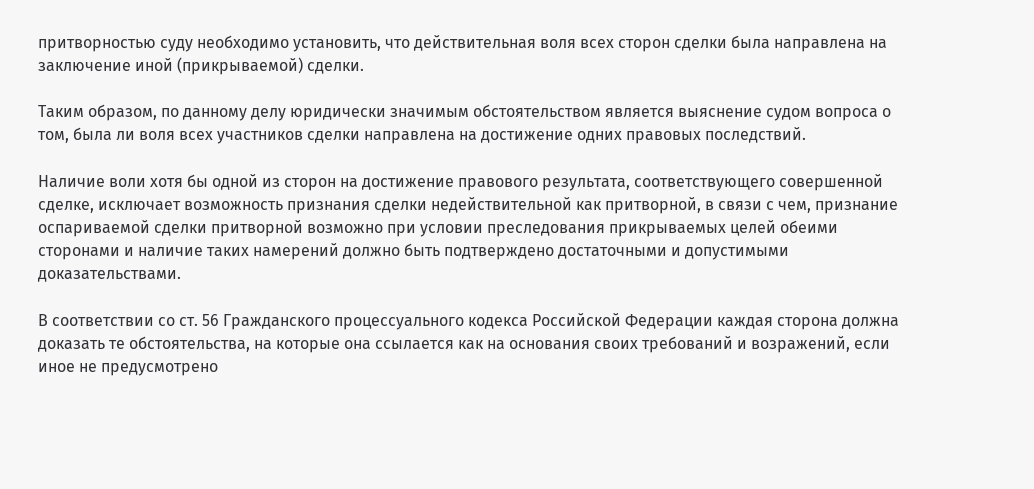притворностью суду необходимо установить, что действительная воля всех сторон сделки была направлена на заключение иной (прикрываемой) сделки.

Таким образом, по данному делу юридически значимым обстоятельством является выяснение судом вопроса о том, была ли воля всех участников сделки направлена на достижение одних правовых последствий.

Наличие воли хотя бы одной из сторон на достижение правового результата, соответствующего совершенной сделке, исключает возможность признания сделки недействительной как притворной, в связи с чем, признание оспариваемой сделки притворной возможно при условии преследования прикрываемых целей обеими сторонами и наличие таких намерений должно быть подтверждено достаточными и допустимыми доказательствами.

В соответствии со ст. 56 Гражданского процессуального кодекса Российской Федерации каждая сторона должна доказать те обстоятельства, на которые она ссылается как на основания своих требований и возражений, если иное не предусмотрено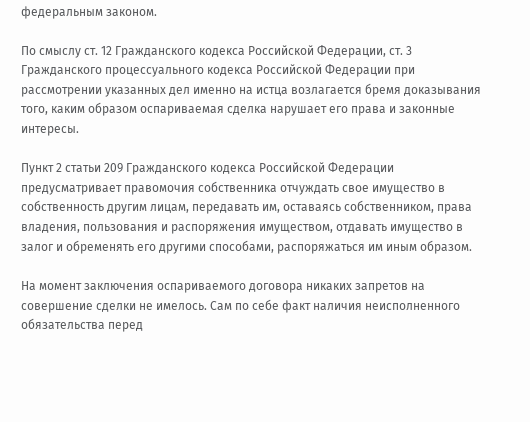федеральным законом.

По смыслу ст. 12 Гражданского кодекса Российской Федерации, ст. 3 Гражданского процессуального кодекса Российской Федерации при рассмотрении указанных дел именно на истца возлагается бремя доказывания того, каким образом оспариваемая сделка нарушает его права и законные интересы.

Пункт 2 статьи 209 Гражданского кодекса Российской Федерации предусматривает правомочия собственника отчуждать свое имущество в собственность другим лицам, передавать им, оставаясь собственником, права владения, пользования и распоряжения имуществом, отдавать имущество в залог и обременять его другими способами, распоряжаться им иным образом.

На момент заключения оспариваемого договора никаких запретов на совершение сделки не имелось. Сам по себе факт наличия неисполненного обязательства перед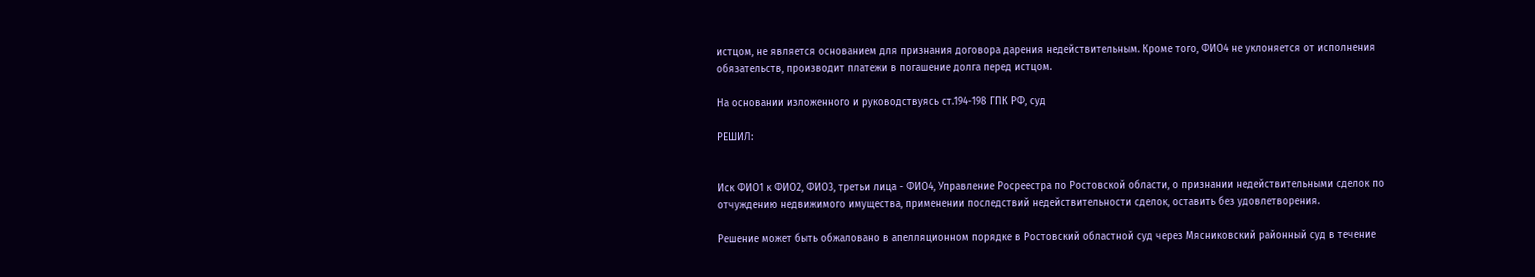истцом, не является основанием для признания договора дарения недействительным. Кроме того, ФИО4 не уклоняется от исполнения обязательств, производит платежи в погашение долга перед истцом.

На основании изложенного и руководствуясь ст.194-198 ГПК РФ, суд

РЕШИЛ:


Иск ФИО1 к ФИО2, ФИО3, третьи лица - ФИО4, Управление Росреестра по Ростовской области, о признании недействительными сделок по отчуждению недвижимого имущества, применении последствий недействительности сделок, оставить без удовлетворения.

Решение может быть обжаловано в апелляционном порядке в Ростовский областной суд через Мясниковский районный суд в течение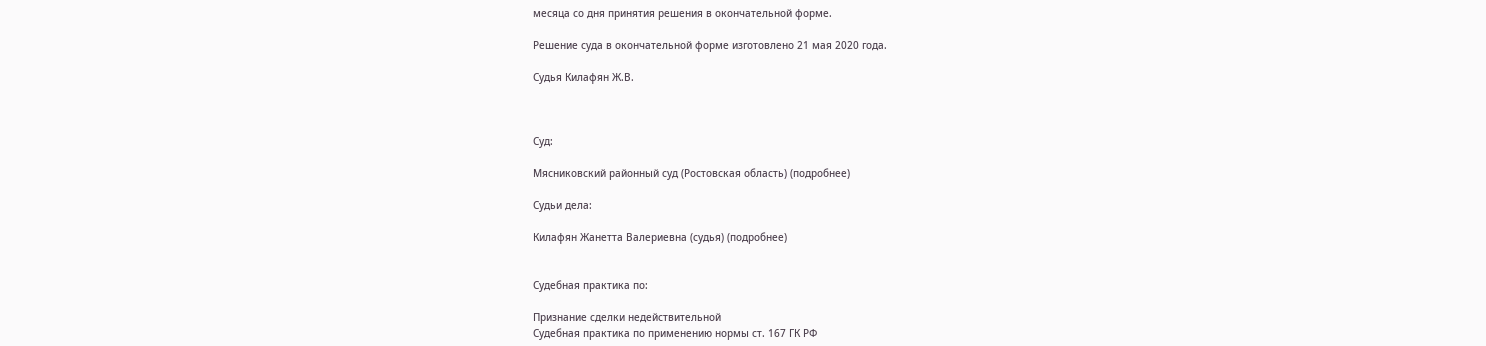месяца со дня принятия решения в окончательной форме.

Решение суда в окончательной форме изготовлено 21 мая 2020 года.

Судья Килафян Ж.В.



Суд:

Мясниковский районный суд (Ростовская область) (подробнее)

Судьи дела:

Килафян Жанетта Валериевна (судья) (подробнее)


Судебная практика по:

Признание сделки недействительной
Судебная практика по применению нормы ст. 167 ГК РФ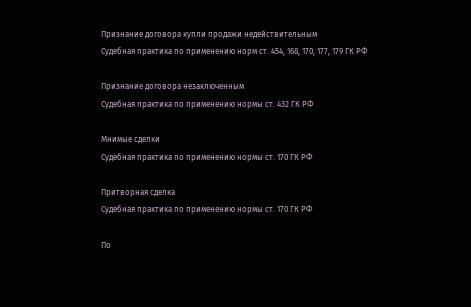Признание договора купли продажи недействительным
Судебная практика по применению норм ст. 454, 168, 170, 177, 179 ГК РФ

Признание договора незаключенным
Судебная практика по применению нормы ст. 432 ГК РФ

Мнимые сделки
Судебная практика по применению нормы ст. 170 ГК РФ

Притворная сделка
Судебная практика по применению нормы ст. 170 ГК РФ

По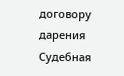договору дарения
Судебная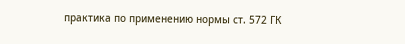практика по применению нормы ст. 572 ГК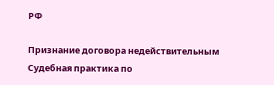РФ

Признание договора недействительным
Судебная практика по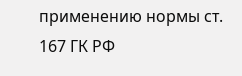применению нормы ст. 167 ГК РФ